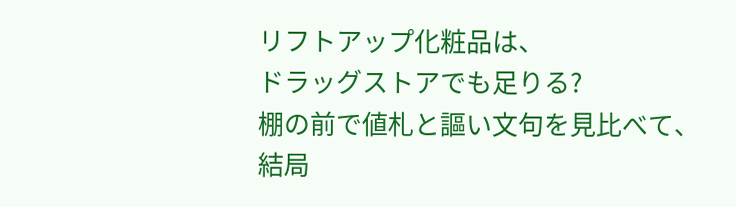リフトアップ化粧品は、
ドラッグストアでも足りる?
棚の前で値札と謳い文句を見比べて、結局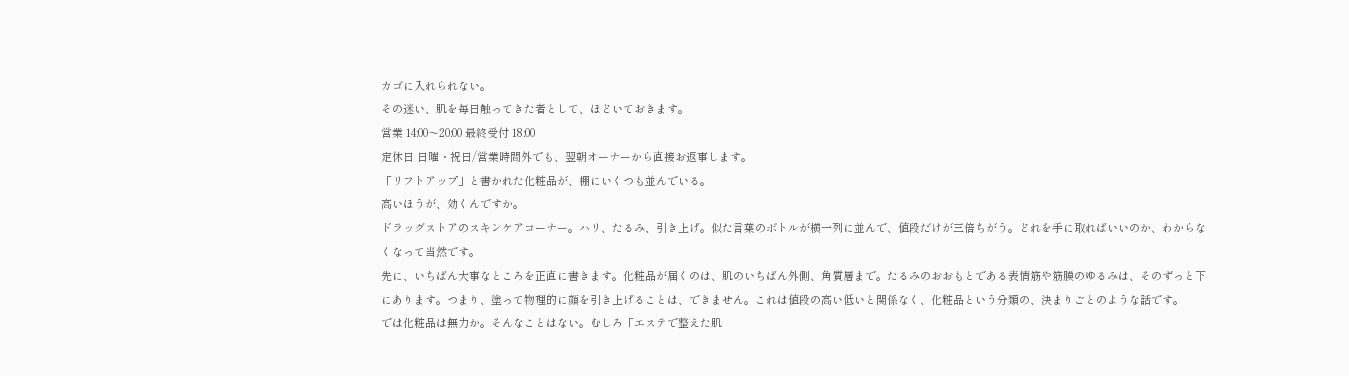カゴに入れられない。
その迷い、肌を毎日触ってきた者として、ほどいておきます。
営業 14:00〜20:00 最終受付 18:00
定休日 日曜・祝日/営業時間外でも、翌朝オーナーから直接お返事します。
「リフトアップ」と書かれた化粧品が、棚にいくつも並んでいる。
高いほうが、効くんですか。
ドラッグストアのスキンケアコーナー。ハリ、たるみ、引き上げ。似た言葉のボトルが横一列に並んで、値段だけが三倍ちがう。どれを手に取ればいいのか、わからなくなって当然です。
先に、いちばん大事なところを正直に書きます。化粧品が届くのは、肌のいちばん外側、角質層まで。たるみのおおもとである表情筋や筋膜のゆるみは、そのずっと下にあります。つまり、塗って物理的に顔を引き上げることは、できません。これは値段の高い低いと関係なく、化粧品という分類の、決まりごとのような話です。
では化粧品は無力か。そんなことはない。むしろ「エステで整えた肌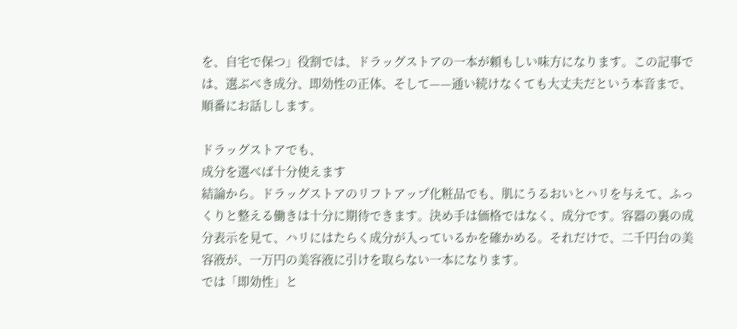を、自宅で保つ」役割では、ドラッグストアの一本が頼もしい味方になります。この記事では、選ぶべき成分、即効性の正体、そして——通い続けなくても大丈夫だという本音まで、順番にお話しします。

ドラッグストアでも、
成分を選べば十分使えます
結論から。ドラッグストアのリフトアップ化粧品でも、肌にうるおいとハリを与えて、ふっくりと整える働きは十分に期待できます。決め手は価格ではなく、成分です。容器の裏の成分表示を見て、ハリにはたらく成分が入っているかを確かめる。それだけで、二千円台の美容液が、一万円の美容液に引けを取らない一本になります。
では「即効性」と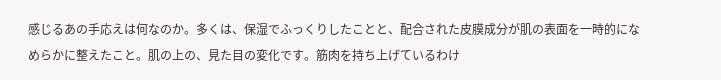感じるあの手応えは何なのか。多くは、保湿でふっくりしたことと、配合された皮膜成分が肌の表面を一時的になめらかに整えたこと。肌の上の、見た目の変化です。筋肉を持ち上げているわけ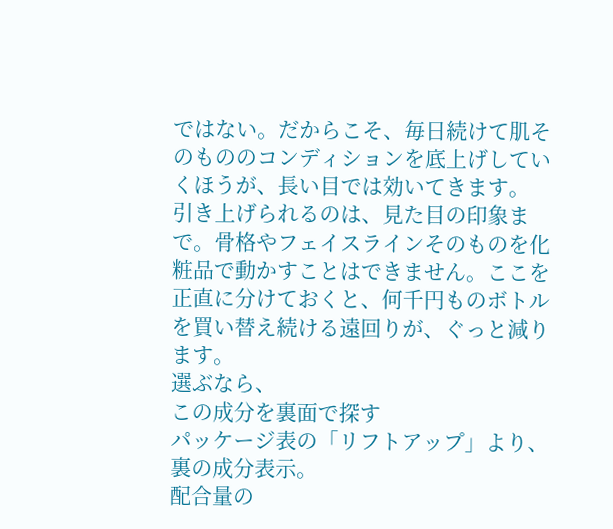ではない。だからこそ、毎日続けて肌そのもののコンディションを底上げしていくほうが、長い目では効いてきます。
引き上げられるのは、見た目の印象まで。骨格やフェイスラインそのものを化粧品で動かすことはできません。ここを正直に分けておくと、何千円ものボトルを買い替え続ける遠回りが、ぐっと減ります。
選ぶなら、
この成分を裏面で探す
パッケージ表の「リフトアップ」より、裏の成分表示。
配合量の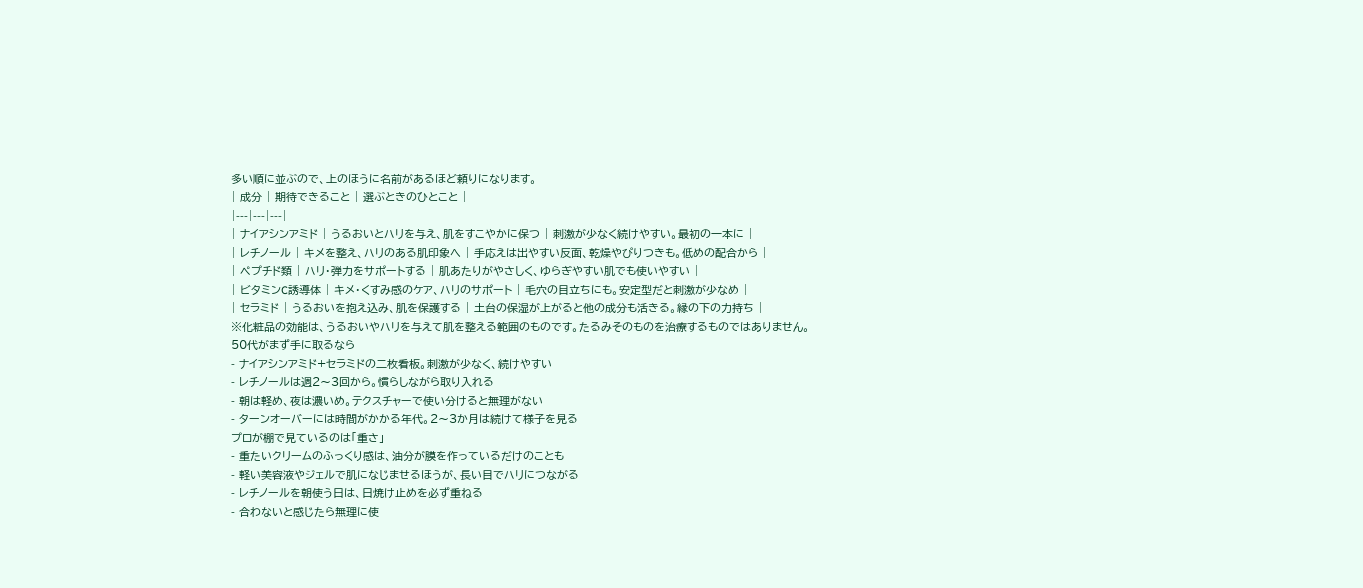多い順に並ぶので、上のほうに名前があるほど頼りになります。
| 成分 | 期待できること | 選ぶときのひとこと |
|---|---|---|
| ナイアシンアミド | うるおいとハリを与え、肌をすこやかに保つ | 刺激が少なく続けやすい。最初の一本に |
| レチノール | キメを整え、ハリのある肌印象へ | 手応えは出やすい反面、乾燥やぴりつきも。低めの配合から |
| ペプチド類 | ハリ・弾力をサポートする | 肌あたりがやさしく、ゆらぎやすい肌でも使いやすい |
| ビタミンC誘導体 | キメ・くすみ感のケア、ハリのサポート | 毛穴の目立ちにも。安定型だと刺激が少なめ |
| セラミド | うるおいを抱え込み、肌を保護する | 土台の保湿が上がると他の成分も活きる。縁の下の力持ち |
※化粧品の効能は、うるおいやハリを与えて肌を整える範囲のものです。たるみそのものを治療するものではありません。
50代がまず手に取るなら
- ナイアシンアミド+セラミドの二枚看板。刺激が少なく、続けやすい
- レチノールは週2〜3回から。慣らしながら取り入れる
- 朝は軽め、夜は濃いめ。テクスチャーで使い分けると無理がない
- ターンオーバーには時間がかかる年代。2〜3か月は続けて様子を見る
プロが棚で見ているのは「重さ」
- 重たいクリームのふっくり感は、油分が膜を作っているだけのことも
- 軽い美容液やジェルで肌になじませるほうが、長い目でハリにつながる
- レチノールを朝使う日は、日焼け止めを必ず重ねる
- 合わないと感じたら無理に使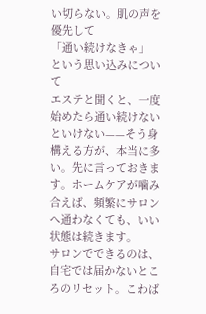い切らない。肌の声を優先して
「通い続けなきゃ」
という思い込みについて
エステと聞くと、一度始めたら通い続けないといけない——そう身構える方が、本当に多い。先に言っておきます。ホームケアが噛み合えば、頻繁にサロンへ通わなくても、いい状態は続きます。
サロンでできるのは、自宅では届かないところのリセット。こわば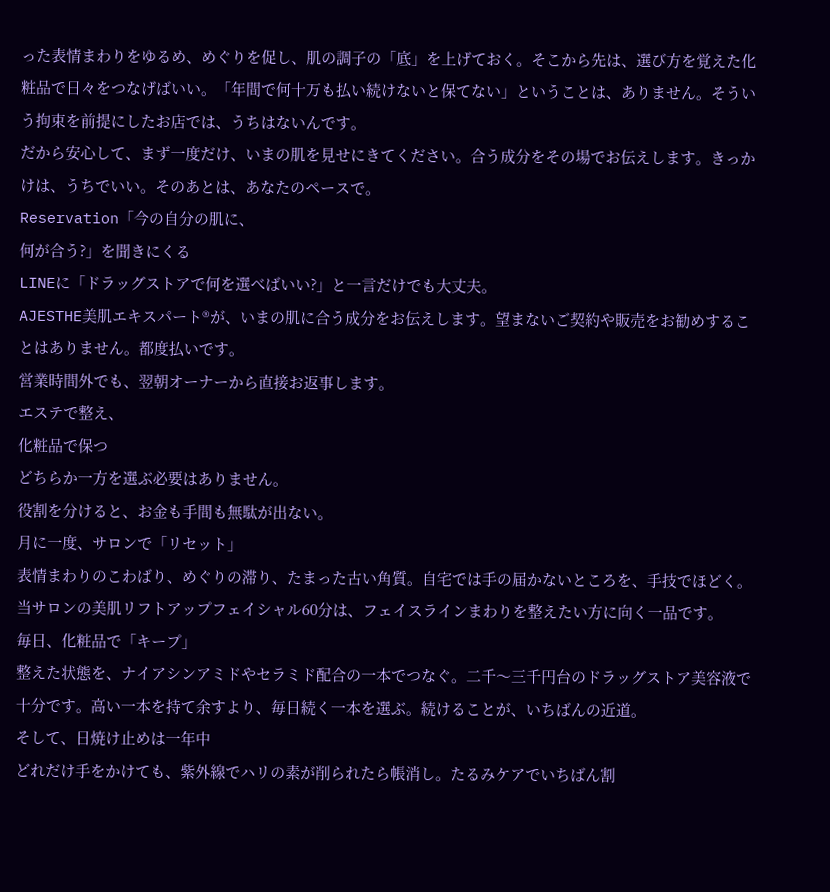った表情まわりをゆるめ、めぐりを促し、肌の調子の「底」を上げておく。そこから先は、選び方を覚えた化粧品で日々をつなげばいい。「年間で何十万も払い続けないと保てない」ということは、ありません。そういう拘束を前提にしたお店では、うちはないんです。
だから安心して、まず一度だけ、いまの肌を見せにきてください。合う成分をその場でお伝えします。きっかけは、うちでいい。そのあとは、あなたのペースで。
Reservation「今の自分の肌に、
何が合う?」を聞きにくる
LINEに「ドラッグストアで何を選べばいい?」と一言だけでも大丈夫。
AJESTHE美肌エキスパート®が、いまの肌に合う成分をお伝えします。望まないご契約や販売をお勧めすることはありません。都度払いです。
営業時間外でも、翌朝オーナーから直接お返事します。
エステで整え、
化粧品で保つ
どちらか一方を選ぶ必要はありません。
役割を分けると、お金も手間も無駄が出ない。
月に一度、サロンで「リセット」
表情まわりのこわばり、めぐりの滞り、たまった古い角質。自宅では手の届かないところを、手技でほどく。当サロンの美肌リフトアップフェイシャル60分は、フェイスラインまわりを整えたい方に向く一品です。
毎日、化粧品で「キープ」
整えた状態を、ナイアシンアミドやセラミド配合の一本でつなぐ。二千〜三千円台のドラッグストア美容液で十分です。高い一本を持て余すより、毎日続く一本を選ぶ。続けることが、いちばんの近道。
そして、日焼け止めは一年中
どれだけ手をかけても、紫外線でハリの素が削られたら帳消し。たるみケアでいちばん割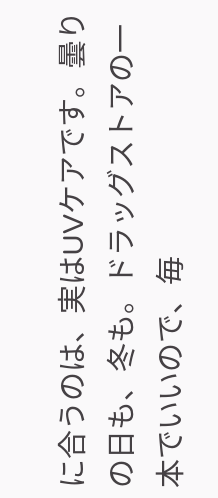に合うのは、実はUVケアです。曇りの日も、冬も。ドラッグストアの一本でいいので、毎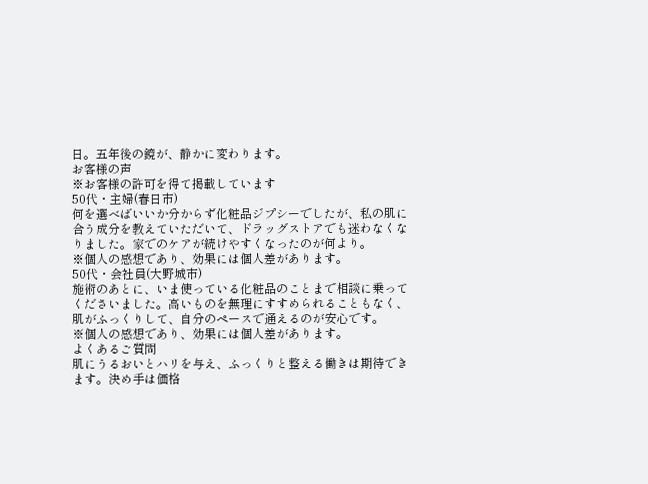日。五年後の鏡が、静かに変わります。
お客様の声
※お客様の許可を得て掲載しています
50代・主婦(春日市)
何を選べばいいか分からず化粧品ジプシーでしたが、私の肌に合う成分を教えていただいて、ドラッグストアでも迷わなくなりました。家でのケアが続けやすくなったのが何より。
※個人の感想であり、効果には個人差があります。
50代・会社員(大野城市)
施術のあとに、いま使っている化粧品のことまで相談に乗ってくださいました。高いものを無理にすすめられることもなく、肌がふっくりして、自分のペースで通えるのが安心です。
※個人の感想であり、効果には個人差があります。
よくあるご質問
肌にうるおいとハリを与え、ふっくりと整える働きは期待できます。決め手は価格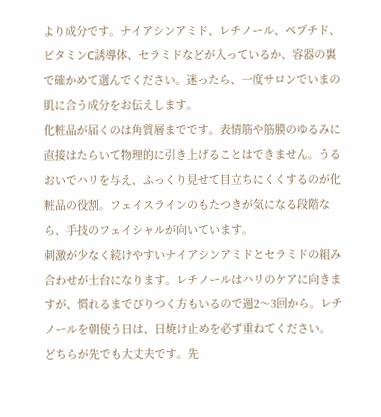より成分です。ナイアシンアミド、レチノール、ペプチド、ビタミンC誘導体、セラミドなどが入っているか、容器の裏で確かめて選んでください。迷ったら、一度サロンでいまの肌に合う成分をお伝えします。
化粧品が届くのは角質層までです。表情筋や筋膜のゆるみに直接はたらいて物理的に引き上げることはできません。うるおいでハリを与え、ふっくり見せて目立ちにくくするのが化粧品の役割。フェイスラインのもたつきが気になる段階なら、手技のフェイシャルが向いています。
刺激が少なく続けやすいナイアシンアミドとセラミドの組み合わせが土台になります。レチノールはハリのケアに向きますが、慣れるまでぴりつく方もいるので週2〜3回から。レチノールを朝使う日は、日焼け止めを必ず重ねてください。
どちらが先でも大丈夫です。先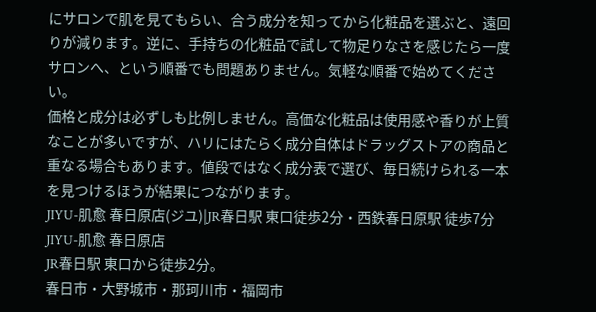にサロンで肌を見てもらい、合う成分を知ってから化粧品を選ぶと、遠回りが減ります。逆に、手持ちの化粧品で試して物足りなさを感じたら一度サロンへ、という順番でも問題ありません。気軽な順番で始めてください。
価格と成分は必ずしも比例しません。高価な化粧品は使用感や香りが上質なことが多いですが、ハリにはたらく成分自体はドラッグストアの商品と重なる場合もあります。値段ではなく成分表で選び、毎日続けられる一本を見つけるほうが結果につながります。
JIYU-肌愈 春日原店(ジユ)|JR春日駅 東口徒歩2分・西鉄春日原駅 徒歩7分
JIYU-肌愈 春日原店
JR春日駅 東口から徒歩2分。
春日市・大野城市・那珂川市・福岡市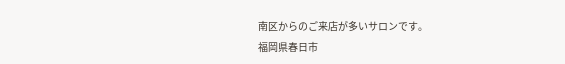南区からのご来店が多いサロンです。
福岡県春日市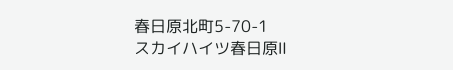春日原北町5-70-1
スカイハイツ春日原Ⅱ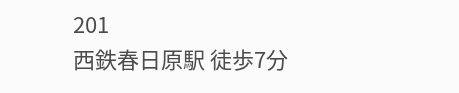201
西鉄春日原駅 徒歩7分